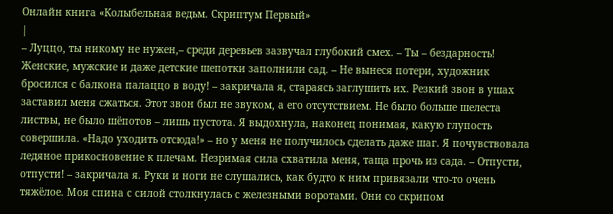Онлайн книга «Колыбельная ведьм. Скриптум Первый»
|
– Луццо, ты никому не нужен,– среди деревьев зазвучал глубокий смех. – Ты – бездарность! Женские, мужские и даже детские шепотки заполнили сад. – Не вынеся потери, художник бросился с балкона палаццо в воду! – закричала я, стараясь заглушить их. Резкий звон в ушах заставил меня сжаться. Этот звон был не звуком, а его отсутствием. Не было больше шелеста листвы, не было шёпотов – лишь пустота. Я выдохнула, наконец понимая, какую глупость совершила. «Надо уходить отсюда!» – но у меня не получилось сделать даже шаг. Я почувствовала ледяное прикосновение к плечам. Незримая сила схватила меня, таща прочь из сада. – Отпусти, отпусти! – закричала я. Руки и ноги не слушались, как будто к ним привязали что-то очень тяжёлое. Моя спина с силой столкнулась с железными воротами. Они со скрипом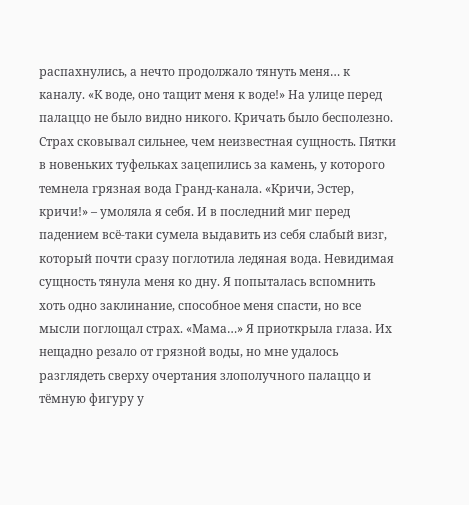распахнулись, а нечто продолжало тянуть меня… к каналу. «К воде, оно тащит меня к воде!» На улице перед палаццо не было видно никого. Кричать было бесполезно. Страх сковывал сильнее, чем неизвестная сущность. Пятки в новеньких туфельках зацепились за камень, у которого темнела грязная вода Гранд-канала. «Кричи, Эстер, кричи!» – умоляла я себя. И в последний миг перед падением всё-таки сумела выдавить из себя слабый визг, который почти сразу поглотила ледяная вода. Невидимая сущность тянула меня ко дну. Я попыталась вспомнить хоть одно заклинание, способное меня спасти, но все мысли поглощал страх. «Мама…» Я приоткрыла глаза. Их нещадно резало от грязной воды, но мне удалось разглядеть сверху очертания злополучного палаццо и тёмную фигуру у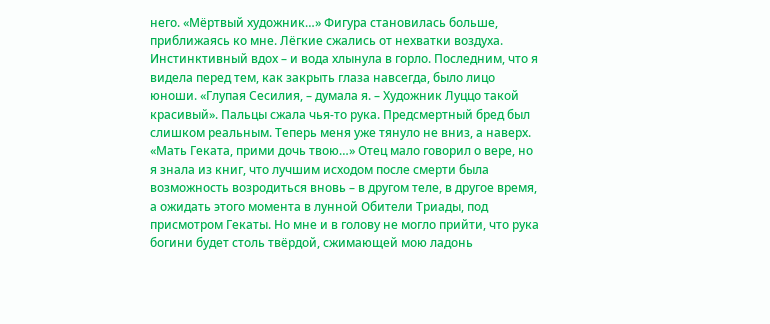него. «Мёртвый художник…» Фигура становилась больше, приближаясь ко мне. Лёгкие сжались от нехватки воздуха. Инстинктивный вдох – и вода хлынула в горло. Последним, что я видела перед тем, как закрыть глаза навсегда, было лицо юноши. «Глупая Сесилия, – думала я. – Художник Луццо такой красивый». Пальцы сжала чья-то рука. Предсмертный бред был слишком реальным. Теперь меня уже тянуло не вниз, а наверх. «Мать Геката, прими дочь твою…» Отец мало говорил о вере, но я знала из книг, что лучшим исходом после смерти была возможность возродиться вновь – в другом теле, в другое время, а ожидать этого момента в лунной Обители Триады, под присмотром Гекаты. Но мне и в голову не могло прийти, что рука богини будет столь твёрдой, сжимающей мою ладонь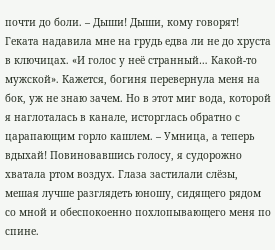почти до боли. – Дыши! Дыши, кому говорят! Геката надавила мне на грудь едва ли не до хруста в ключицах. «И голос у неё странный… Какой-то мужской». Кажется, богиня перевернула меня на бок, уж не знаю зачем. Но в этот миг вода, которой я наглоталась в канале, исторглась обратно с царапающим горло кашлем. – Умница, а теперь вдыхай! Повиновавшись голосу, я судорожно хватала ртом воздух. Глаза застилали слёзы, мешая лучше разглядеть юношу, сидящего рядом со мной и обеспокоенно похлопывающего меня по спине.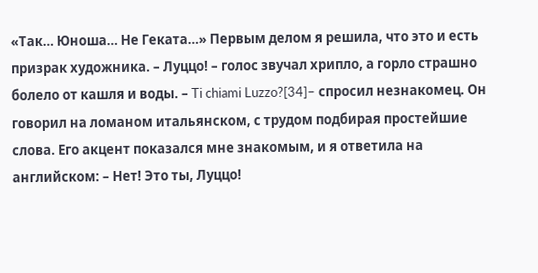«Так… Юноша… Не Геката…» Первым делом я решила, что это и есть призрак художника. – Луццо! – голос звучал хрипло, а горло страшно болело от кашля и воды. – Ti chiami Luzzo?[34]– спросил незнакомец. Он говорил на ломаном итальянском, с трудом подбирая простейшие слова. Его акцент показался мне знакомым, и я ответила на английском: – Нет! Это ты, Луццо!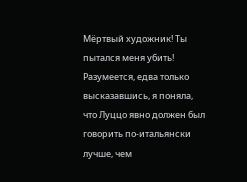Мёртвый художник! Ты пытался меня убить! Разумеется, едва только высказавшись, я поняла, что Луццо явно должен был говорить по-итальянски лучше, чем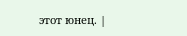этот юнец. |